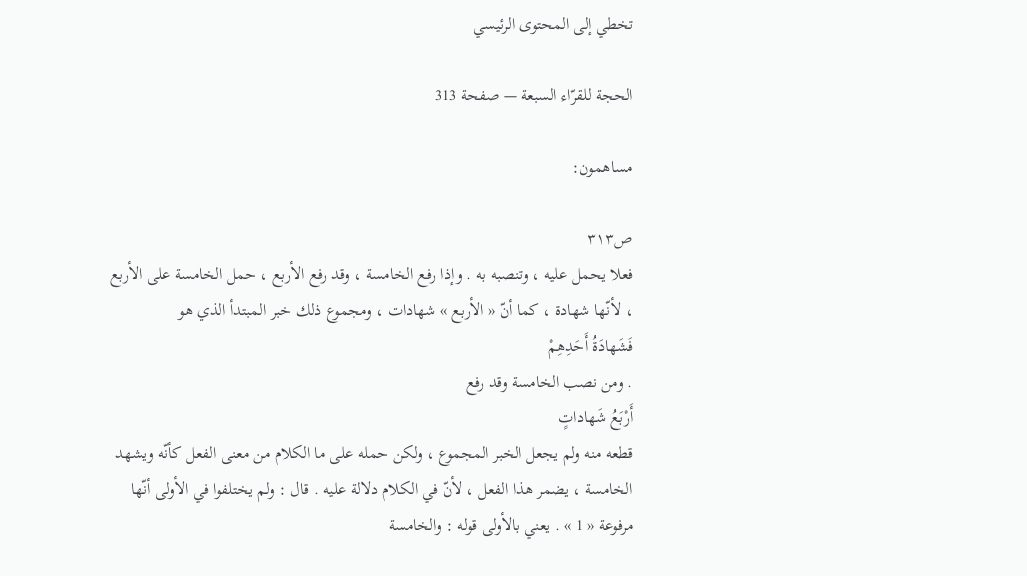تخطي إلى المحتوى الرئيسي

الحجة للقرّاء السبعة — صفحة 313

مساهمون:

ص٣١٣
فعلا يحمل عليه ، وتنصبه به . وإذا رفع الخامسة ، وقد رفع الأربع ، حمل الخامسة على الأربع ، لأنّها شهادة ، كما أنّ « الأربع » شهادات ، ومجموع ذلك خبر المبتدأ الذي هو
فَشَهادَةُ أَحَدِهِمْ
. ومن نصب الخامسة وقد رفع
أَرْبَعُ شَهاداتٍ
قطعه منه ولم يجعل الخبر المجموع ، ولكن حمله على ما الكلام من معنى الفعل كأنّه ويشهد الخامسة ، يضمر هذا الفعل ، لأنّ في الكلام دلالة عليه . قال : ولم يختلفوا في الأولى أنّها مرفوعة « 1 » . يعني بالأولى قوله : والخامسة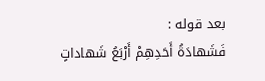بعد قوله :
فَشَهادَةُ أَحَدِهِمْ أَرْبَعُ شَهاداتٍ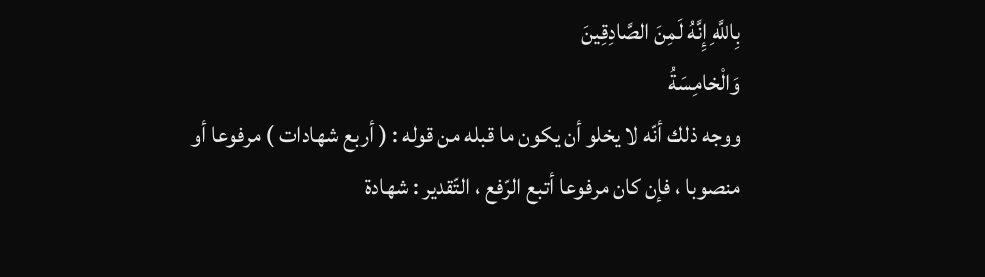بِاللَّهِ إِنَّهُ لَمِنَ الصَّادِقِينَ
وَالْخامِسَةُ
ووجه ذلك أنّه لا يخلو أن يكون ما قبله من قوله : ( أربع شهادات ) مرفوعا أو منصوبا ، فإن كان مرفوعا أتبع الرّفع ، التّقدير : شهادة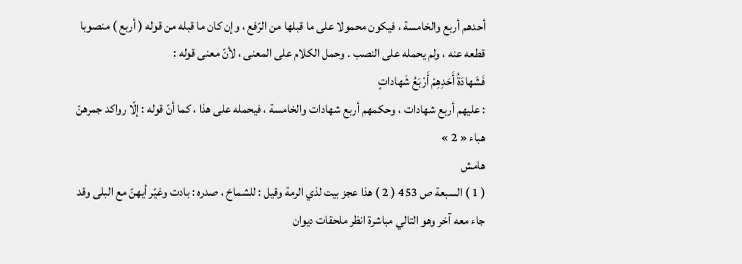أحدهم أربع والخامسة ، فيكون محمولا على ما قبلها من الرّفع ، وإن كان ما قبله من قوله ( أربع ) منصوبا قطعه عنه ، ولم يحمله على النصب . وحمل الكلام على المعنى ، لأنّ معنى قوله :
فَشَهادَةُ أَحَدِهِمْ أَرْبَعُ شَهاداتٍ
: عليهم أربع شهادات ، وحكمهم أربع شهادات والخامسة ، فيحمله على هذا ، كما أنّ قوله : إلّا رواكد جمرهنّ هباء « 2 »
هامش
( 1 ) السبعة ص 453 ( 2 ) هذا عجز بيت لذي الرمة وقيل : للشماخ ، صدره : بادت وغيّر أيهنّ مع البلى وقد جاء معه آخر وهو التالي مباشرة انظر ملحقات ديوان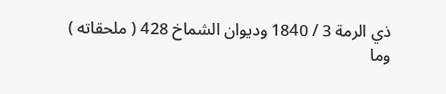ذي الرمة 3 / 1840 وديوان الشماخ 428 ( ملحقاته ) وما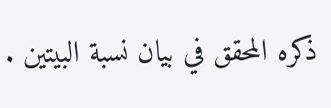ذكره المحقق في بيان نسبة البيتين .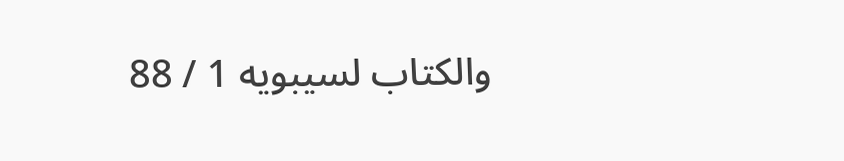والكتاب لسيبويه 1 / 88